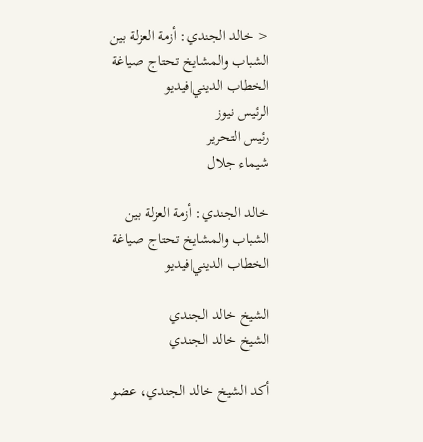< خالد الجندي: أزمة العزلة بين الشباب والمشايخ تحتاج صياغة الخطاب الديني|فيديو
الرئيس نيوز
رئيس التحرير
شيماء جلال

خالد الجندي: أزمة العزلة بين الشباب والمشايخ تحتاج صياغة الخطاب الديني|فيديو

الشيخ خالد الجندي
الشيخ خالد الجندي

أكد الشيخ خالد الجندي، عضو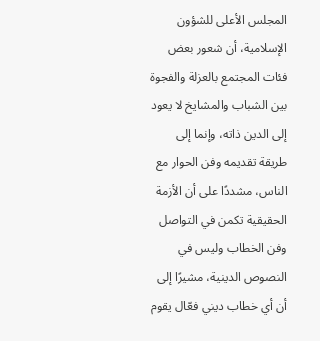المجلس الأعلى للشؤون الإسلامية، أن شعور بعض فئات المجتمع بالعزلة والفجوة بين الشباب والمشايخ لا يعود إلى الدين ذاته، وإنما إلى طريقة تقديمه وفن الحوار مع الناس، مشددًا على أن الأزمة الحقيقية تكمن في التواصل وفن الخطاب وليس في النصوص الدينية، مشيرًا إلى أن أي خطاب ديني فعّال يقوم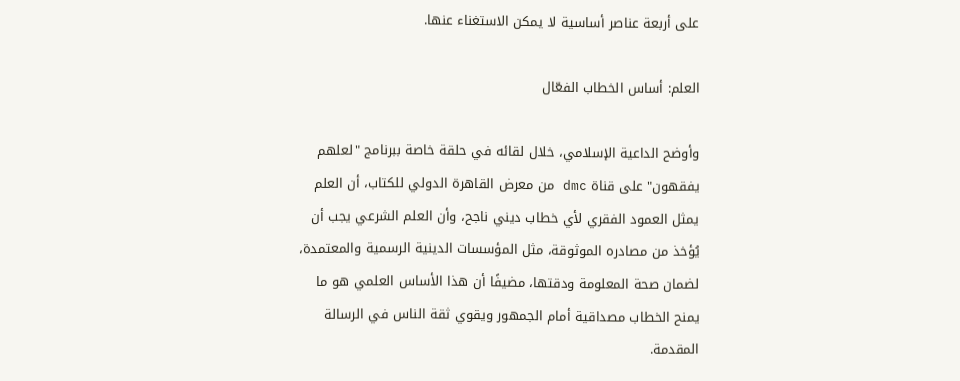على أربعة عناصر أساسية لا يمكن الاستغناء عنها.

العلم: أساس الخطاب الفعّال

وأوضح الداعية الإسلامي، خلال لقائه في حلقة خاصة ببرنامج "لعلهم يفقهون" على قناة dmc من معرض القاهرة الدولي للكتاب، أن العلم يمثل العمود الفقري لأي خطاب ديني ناجح، وأن العلم الشرعي يجب أن يُؤخذ من مصادره الموثوقة، مثل المؤسسات الدينية الرسمية والمعتمدة، لضمان صحة المعلومة ودقتها، مضيفًا أن هذا الأساس العلمي هو ما يمنح الخطاب مصداقية أمام الجمهور ويقوي ثقة الناس في الرسالة المقدمة.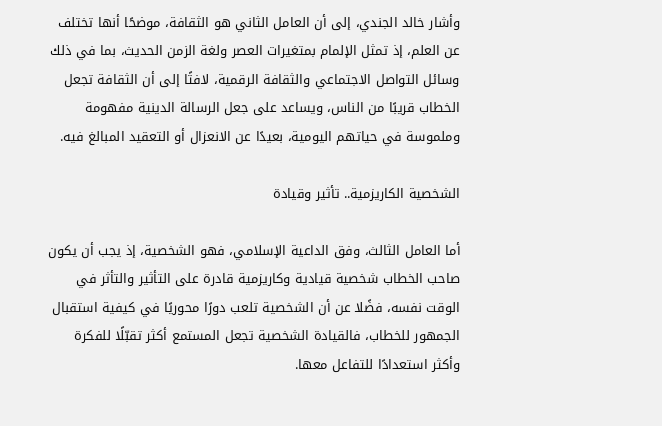وأشار خالد الجندي، إلى أن العامل الثاني هو الثقافة، موضحًا أنها تختلف عن العلم، إذ تمثل الإلمام بمتغيرات العصر ولغة الزمن الحديث، بما في ذلك وسائل التواصل الاجتماعي والثقافة الرقمية، لافتًا إلى أن الثقافة تجعل الخطاب قريبًا من الناس، ويساعد على جعل الرسالة الدينية مفهومة وملموسة في حياتهم اليومية، بعيدًا عن الانعزال أو التعقيد المبالغ فيه.

الشخصية الكاريزمية.. تأثير وقيادة

أما العامل الثالث، وفق الداعية الإسلامي، فهو الشخصية، إذ يجب أن يكون صاحب الخطاب شخصية قيادية وكاريزمية قادرة على التأثير والتأثر في الوقت نفسه، فضًلا عن أن الشخصية تلعب دورًا محوريًا في كيفية استقبال الجمهور للخطاب، فالقيادة الشخصية تجعل المستمع أكثر تقبّلًا للفكرة وأكثر استعدادًا للتفاعل معها.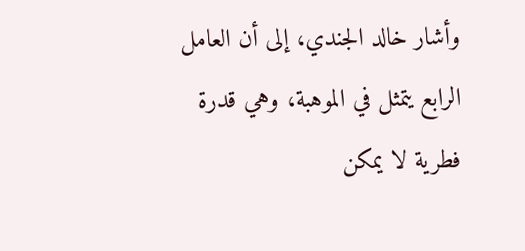وأشار خالد الجندي، إلى أن العامل الرابع يتمثل في الموهبة، وهي قدرة فطرية لا يمكن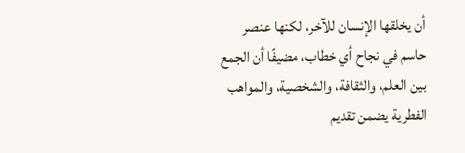أن يخلقها الإنسان للآخر، لكنها عنصر حاسم في نجاح أي خطاب، مضيفًا أن الجمع بين العلم، والثقافة، والشخصية، والمواهب الفطرية يضمن تقديم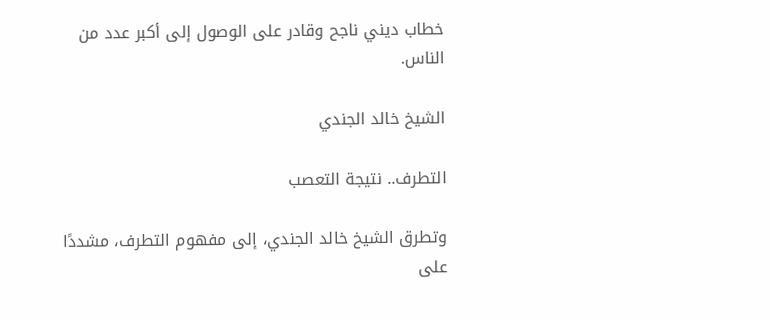خطاب ديني ناجح وقادر على الوصول إلى أكبر عدد من الناس.

الشيخ خالد الجندي

التطرف.. نتيجة التعصب

وتطرق الشيخ خالد الجندي، إلى مفهوم التطرف، مشددًا على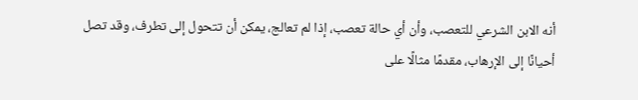أنه الابن الشرعي للتعصب، وأن أي حالة تعصب، إذا لم تعالج، يمكن أن تتحول إلى تطرف، وقد تصل أحيانًا إلى الإرهاب، مقدمًا مثالًا على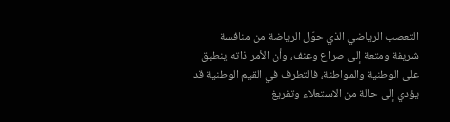التعصب الرياضي الذي حوّل الرياضة من منافسة شريفة ومتعة إلى صراع وعنف، وأن الأمر ذاته ينطبق على الوطنية والمواطنة، فالتطرف في القيم الوطنية قد يؤدي إلى حالة من الاستعلاء وتفريغ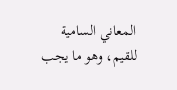المعاني السامية للقيم، وهو ما يجب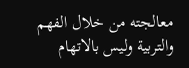معالجته من خلال الفهم والتربية وليس بالاتهام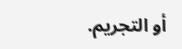أو التجريم.